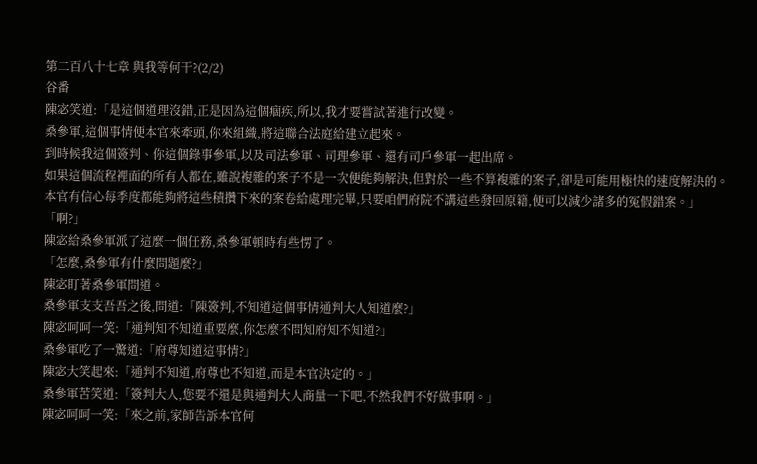第二百八十七章 與我等何干?(2/2)
谷番
陳宓笑道:「是這個道理沒錯,正是因為這個痼疾,所以,我才要嘗試著進行改變。
桑參軍,這個事情便本官來牽頭,你來組織,將這聯合法庭給建立起來。
到時候我這個簽判、你這個錄事參軍,以及司法參軍、司理參軍、還有司戶參軍一起出席。
如果這個流程裡面的所有人都在,雖說複雜的案子不是一次便能夠解決,但對於一些不算複雜的案子,卻是可能用極快的速度解決的。
本官有信心每季度都能夠將這些積攢下來的案卷給處理完畢,只要咱們府院不講這些發回原籍,便可以減少諸多的冤假錯案。」
「啊?」
陳宓給桑參軍派了這麼一個任務,桑參軍頓時有些愣了。
「怎麼,桑參軍有什麼問題麼?」
陳宓盯著桑參軍問道。
桑參軍支支吾吾之後,問道:「陳簽判,不知道這個事情通判大人知道麼?」
陳宓呵呵一笑:「通判知不知道重要麼,你怎麼不問知府知不知道?」
桑參軍吃了一驚道:「府尊知道這事情?」
陳宓大笑起來:「通判不知道,府尊也不知道,而是本官決定的。」
桑參軍苦笑道:「簽判大人,您要不還是與通判大人商量一下吧,不然我們不好做事啊。」
陳宓呵呵一笑:「來之前,家師告訴本官何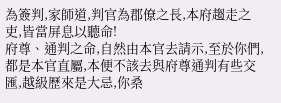為簽判,家師道,判官為郡僚之長,本府趨走之吏,皆當屏息以聽命!
府尊、通判之命,自然由本官去請示,至於你們,都是本官直屬,本便不該去與府尊通判有些交匯,越級歷來是大忌,你桑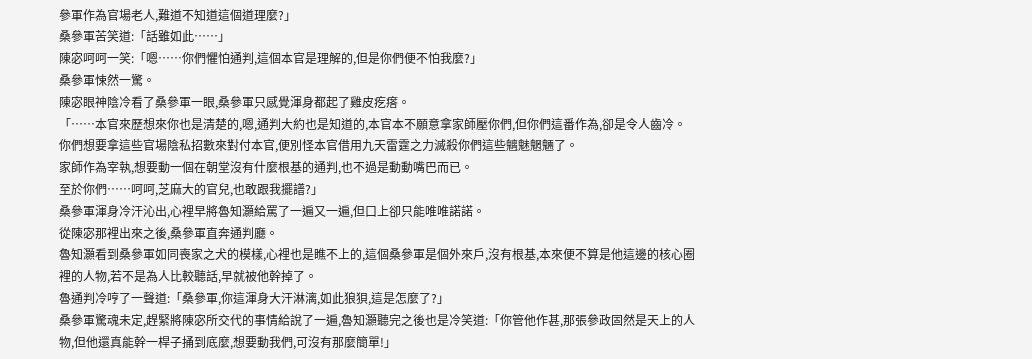參軍作為官場老人,難道不知道這個道理麼?」
桑參軍苦笑道:「話雖如此……」
陳宓呵呵一笑:「嗯……你們懼怕通判,這個本官是理解的,但是你們便不怕我麼?」
桑參軍悚然一驚。
陳宓眼神陰冷看了桑參軍一眼,桑參軍只感覺渾身都起了雞皮疙瘩。
「……本官來歷想來你也是清楚的,嗯,通判大約也是知道的,本官本不願意拿家師壓你們,但你們這番作為,卻是令人齒冷。
你們想要拿這些官場陰私招數來對付本官,便別怪本官借用九天雷霆之力滅殺你們這些魑魅魍魎了。
家師作為宰執,想要動一個在朝堂沒有什麼根基的通判,也不過是動動嘴巴而已。
至於你們……呵呵,芝麻大的官兒,也敢跟我擺譜?」
桑參軍渾身冷汗沁出,心裡早將魯知灝給罵了一遍又一遍,但口上卻只能唯唯諾諾。
從陳宓那裡出來之後,桑參軍直奔通判廳。
魯知灝看到桑參軍如同喪家之犬的模樣,心裡也是瞧不上的,這個桑參軍是個外來戶,沒有根基,本來便不算是他這邊的核心圈裡的人物,若不是為人比較聽話,早就被他幹掉了。
魯通判冷哼了一聲道:「桑參軍,你這渾身大汗淋漓,如此狼狽,這是怎麼了?」
桑參軍驚魂未定,趕緊將陳宓所交代的事情給說了一遍,魯知灝聽完之後也是冷笑道:「你管他作甚,那張參政固然是天上的人物,但他還真能幹一桿子捅到底麼,想要動我們,可沒有那麼簡單!」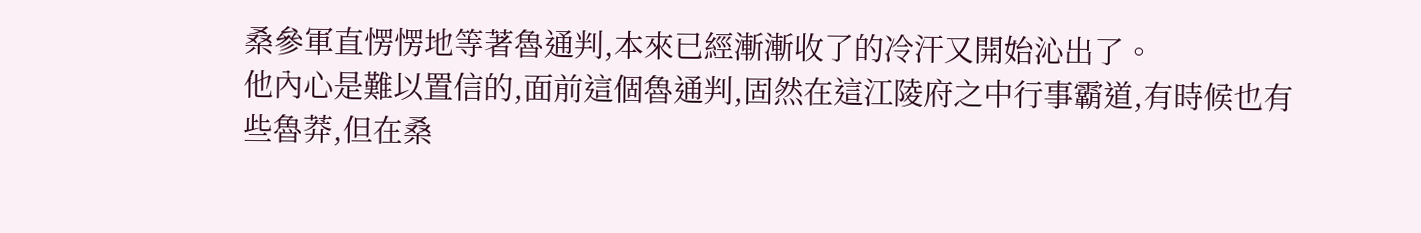桑參軍直愣愣地等著魯通判,本來已經漸漸收了的冷汗又開始沁出了。
他內心是難以置信的,面前這個魯通判,固然在這江陵府之中行事霸道,有時候也有些魯莽,但在桑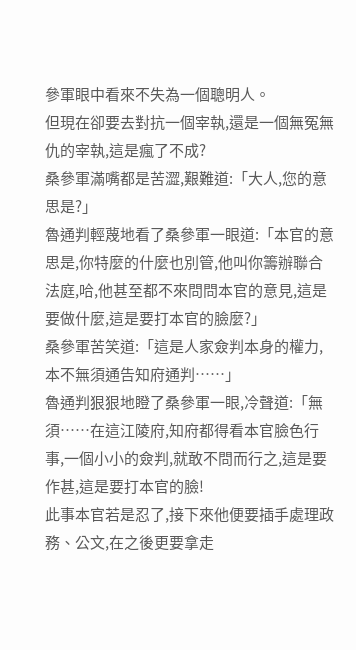參軍眼中看來不失為一個聰明人。
但現在卻要去對抗一個宰執,還是一個無冤無仇的宰執,這是瘋了不成?
桑參軍滿嘴都是苦澀,艱難道:「大人,您的意思是?」
魯通判輕蔑地看了桑參軍一眼道:「本官的意思是,你特麼的什麼也別管,他叫你籌辦聯合法庭,哈,他甚至都不來問問本官的意見,這是要做什麼,這是要打本官的臉麼?」
桑參軍苦笑道:「這是人家僉判本身的權力,本不無須通告知府通判……」
魯通判狠狠地瞪了桑參軍一眼,冷聲道:「無須……在這江陵府,知府都得看本官臉色行事,一個小小的僉判,就敢不問而行之,這是要作甚,這是要打本官的臉!
此事本官若是忍了,接下來他便要插手處理政務、公文,在之後更要拿走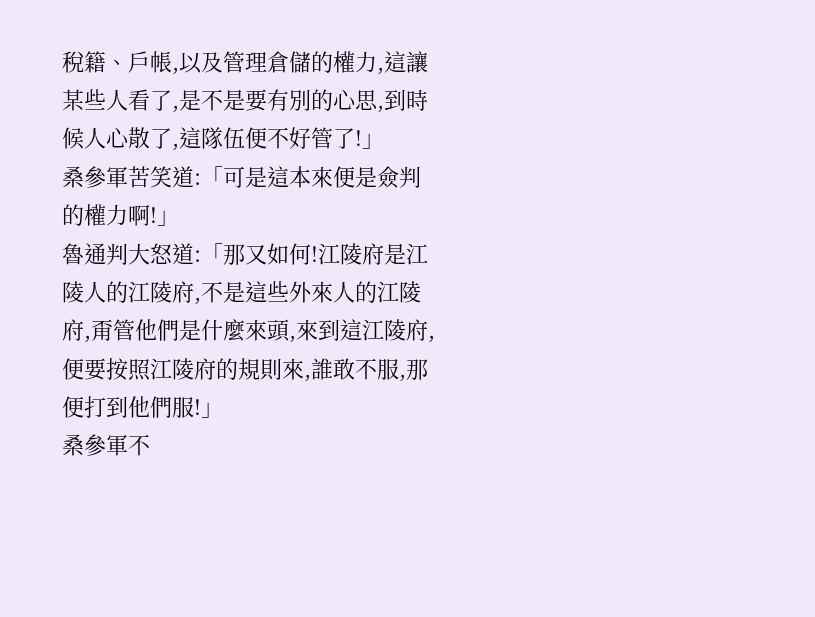稅籍、戶帳,以及管理倉儲的權力,這讓某些人看了,是不是要有別的心思,到時候人心散了,這隊伍便不好管了!」
桑參軍苦笑道:「可是這本來便是僉判的權力啊!」
魯通判大怒道:「那又如何!江陵府是江陵人的江陵府,不是這些外來人的江陵府,甭管他們是什麼來頭,來到這江陵府,便要按照江陵府的規則來,誰敢不服,那便打到他們服!」
桑參軍不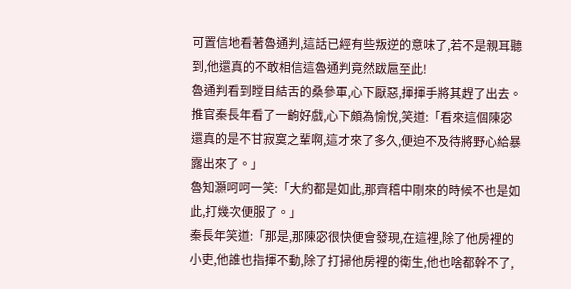可置信地看著魯通判,這話已經有些叛逆的意味了,若不是親耳聽到,他還真的不敢相信這魯通判竟然跋扈至此!
魯通判看到瞠目結舌的桑參軍,心下厭惡,揮揮手將其趕了出去。
推官秦長年看了一齣好戲,心下頗為愉悅,笑道:「看來這個陳宓還真的是不甘寂寞之輩啊,這才來了多久,便迫不及待將野心給暴露出來了。」
魯知灝呵呵一笑:「大約都是如此,那齊稽中剛來的時候不也是如此,打幾次便服了。」
秦長年笑道:「那是,那陳宓很快便會發現,在這裡,除了他房裡的小吏,他誰也指揮不動,除了打掃他房裡的衛生,他也啥都幹不了,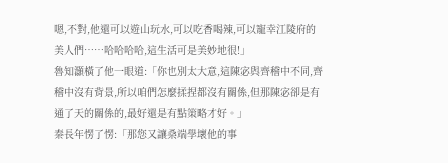嗯,不對,他還可以遊山玩水,可以吃香喝辣,可以寵幸江陵府的美人們……哈哈哈哈,這生活可是美妙地很!」
魯知灝橫了他一眼道:「你也別太大意,這陳宓與齊稽中不同,齊稽中沒有背景,所以咱們怎麼揉捏都沒有關係,但那陳宓卻是有通了天的關係的,最好還是有點策略才好。」
秦長年愣了愣:「那您又讓桑端學壞他的事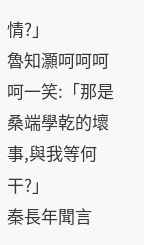情?」
魯知灝呵呵呵呵一笑:「那是桑端學乾的壞事,與我等何干?」
秦長年聞言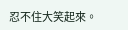忍不住大笑起來。